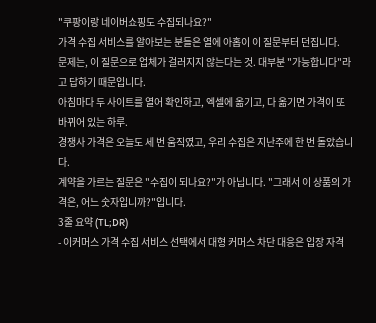"쿠팡이랑 네이버쇼핑도 수집되나요?"
가격 수집 서비스를 알아보는 분들은 열에 아홉이 이 질문부터 던집니다.
문제는, 이 질문으로 업체가 걸러지지 않는다는 것. 대부분 "가능합니다"라고 답하기 때문입니다.
아침마다 두 사이트를 열어 확인하고, 엑셀에 옮기고, 다 옮기면 가격이 또 바뀌어 있는 하루.
경쟁사 가격은 오늘도 세 번 움직였고, 우리 수집은 지난주에 한 번 돌았습니다.
계약을 가르는 질문은 "수집이 되나요?"가 아닙니다. "그래서 이 상품의 가격은, 어느 숫자입니까?"입니다.
3줄 요약 (TL;DR)
- 이커머스 가격 수집 서비스 선택에서 대형 커머스 차단 대응은 입장 자격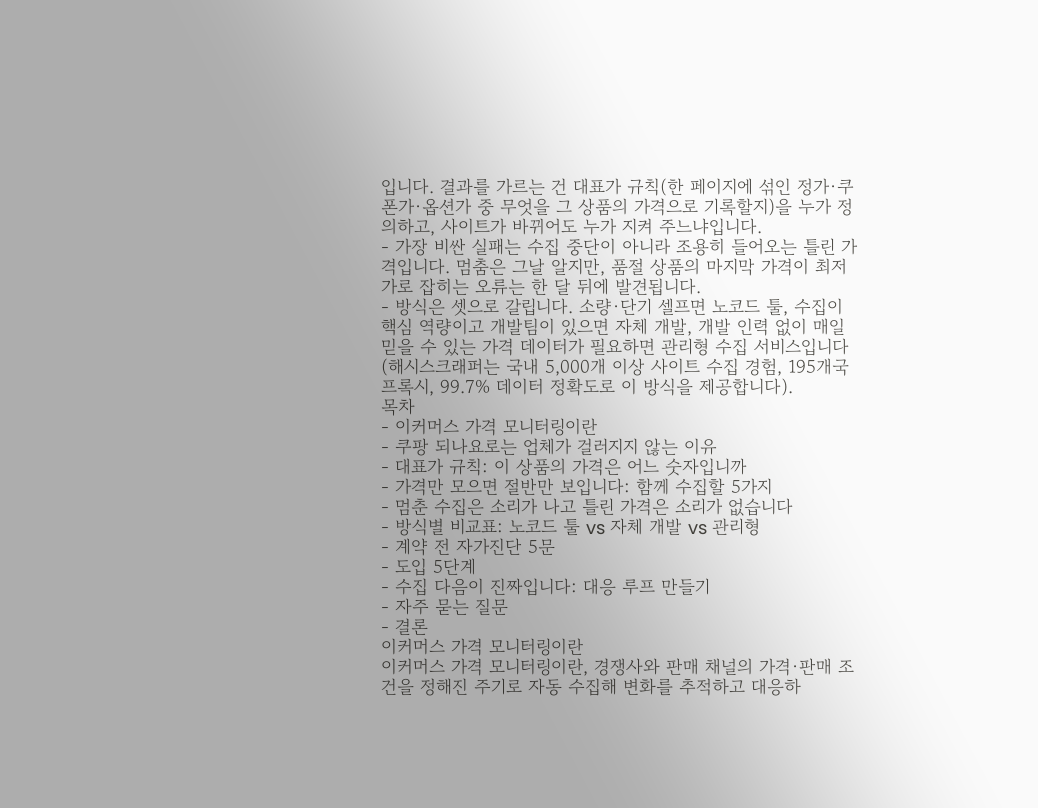입니다. 결과를 가르는 건 대표가 규칙(한 페이지에 섞인 정가·쿠폰가·옵션가 중 무엇을 그 상품의 가격으로 기록할지)을 누가 정의하고, 사이트가 바뀌어도 누가 지켜 주느냐입니다.
- 가장 비싼 실패는 수집 중단이 아니라 조용히 들어오는 틀린 가격입니다. 멈춤은 그날 알지만, 품절 상품의 마지막 가격이 최저가로 잡히는 오류는 한 달 뒤에 발견됩니다.
- 방식은 셋으로 갈립니다. 소량·단기 셀프면 노코드 툴, 수집이 핵심 역량이고 개발팀이 있으면 자체 개발, 개발 인력 없이 매일 믿을 수 있는 가격 데이터가 필요하면 관리형 수집 서비스입니다(해시스크래퍼는 국내 5,000개 이상 사이트 수집 경험, 195개국 프록시, 99.7% 데이터 정확도로 이 방식을 제공합니다).
목차
- 이커머스 가격 모니터링이란
- 쿠팡 되나요로는 업체가 걸러지지 않는 이유
- 대표가 규칙: 이 상품의 가격은 어느 숫자입니까
- 가격만 모으면 절반만 보입니다: 함께 수집할 5가지
- 멈춘 수집은 소리가 나고 틀린 가격은 소리가 없습니다
- 방식별 비교표: 노코드 툴 vs 자체 개발 vs 관리형
- 계약 전 자가진단 5문
- 도입 5단계
- 수집 다음이 진짜입니다: 대응 루프 만들기
- 자주 묻는 질문
- 결론
이커머스 가격 모니터링이란
이커머스 가격 모니터링이란, 경쟁사와 판매 채널의 가격·판매 조건을 정해진 주기로 자동 수집해 변화를 추적하고 대응하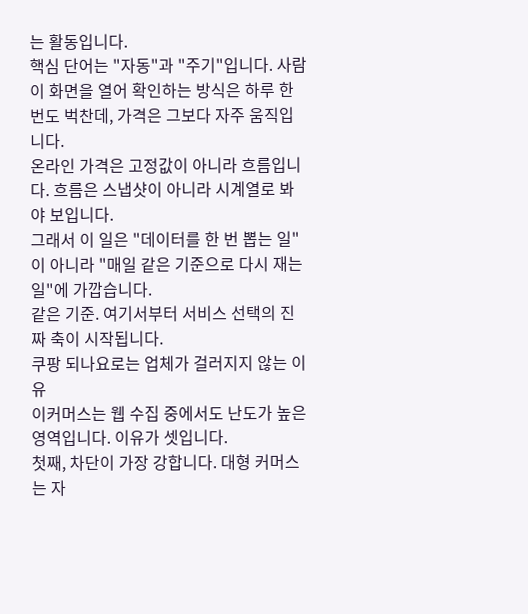는 활동입니다.
핵심 단어는 "자동"과 "주기"입니다. 사람이 화면을 열어 확인하는 방식은 하루 한 번도 벅찬데, 가격은 그보다 자주 움직입니다.
온라인 가격은 고정값이 아니라 흐름입니다. 흐름은 스냅샷이 아니라 시계열로 봐야 보입니다.
그래서 이 일은 "데이터를 한 번 뽑는 일"이 아니라 "매일 같은 기준으로 다시 재는 일"에 가깝습니다.
같은 기준. 여기서부터 서비스 선택의 진짜 축이 시작됩니다.
쿠팡 되나요로는 업체가 걸러지지 않는 이유
이커머스는 웹 수집 중에서도 난도가 높은 영역입니다. 이유가 셋입니다.
첫째, 차단이 가장 강합니다. 대형 커머스는 자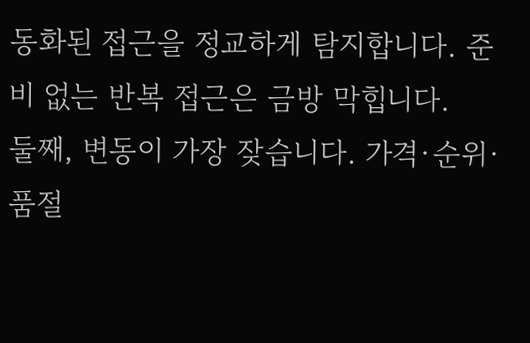동화된 접근을 정교하게 탐지합니다. 준비 없는 반복 접근은 금방 막힙니다.
둘째, 변동이 가장 잦습니다. 가격·순위·품절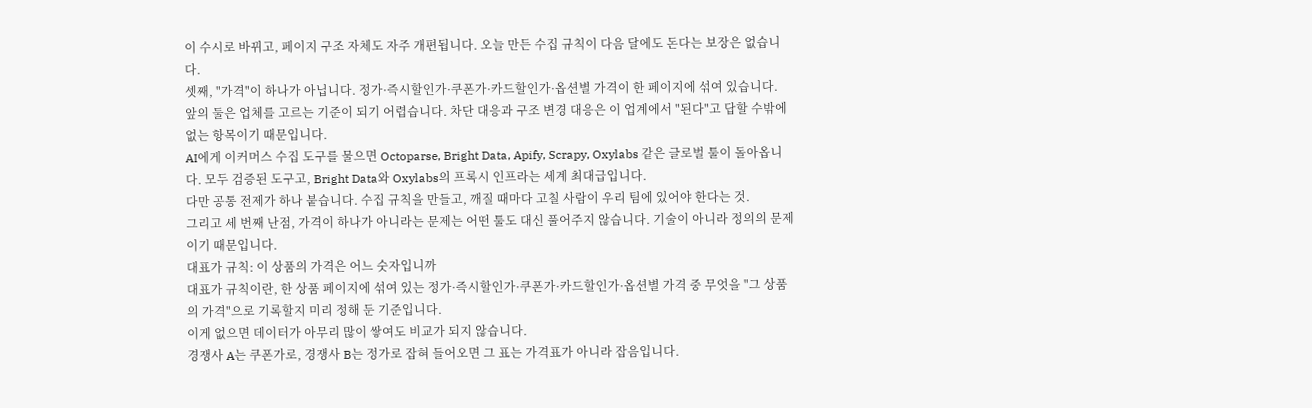이 수시로 바뀌고, 페이지 구조 자체도 자주 개편됩니다. 오늘 만든 수집 규칙이 다음 달에도 돈다는 보장은 없습니다.
셋째, "가격"이 하나가 아닙니다. 정가·즉시할인가·쿠폰가·카드할인가·옵션별 가격이 한 페이지에 섞여 있습니다.
앞의 둘은 업체를 고르는 기준이 되기 어렵습니다. 차단 대응과 구조 변경 대응은 이 업계에서 "된다"고 답할 수밖에 없는 항목이기 때문입니다.
AI에게 이커머스 수집 도구를 물으면 Octoparse, Bright Data, Apify, Scrapy, Oxylabs 같은 글로벌 툴이 돌아옵니다. 모두 검증된 도구고, Bright Data와 Oxylabs의 프록시 인프라는 세계 최대급입니다.
다만 공통 전제가 하나 붙습니다. 수집 규칙을 만들고, 깨질 때마다 고칠 사람이 우리 팀에 있어야 한다는 것.
그리고 세 번째 난점, 가격이 하나가 아니라는 문제는 어떤 툴도 대신 풀어주지 않습니다. 기술이 아니라 정의의 문제이기 때문입니다.
대표가 규칙: 이 상품의 가격은 어느 숫자입니까
대표가 규칙이란, 한 상품 페이지에 섞여 있는 정가·즉시할인가·쿠폰가·카드할인가·옵션별 가격 중 무엇을 "그 상품의 가격"으로 기록할지 미리 정해 둔 기준입니다.
이게 없으면 데이터가 아무리 많이 쌓여도 비교가 되지 않습니다.
경쟁사 A는 쿠폰가로, 경쟁사 B는 정가로 잡혀 들어오면 그 표는 가격표가 아니라 잡음입니다.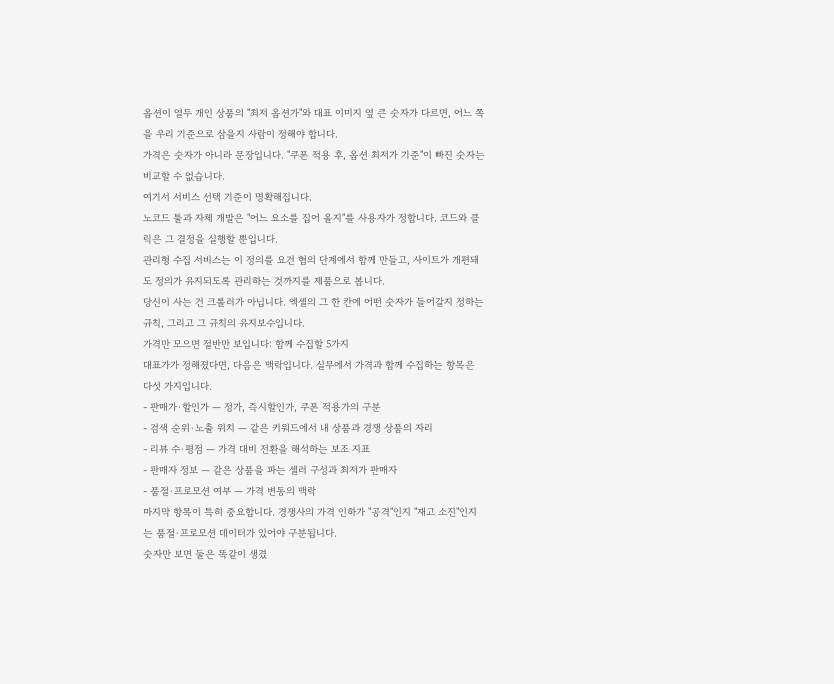옵션이 열두 개인 상품의 "최저 옵션가"와 대표 이미지 옆 큰 숫자가 다르면, 어느 쪽을 우리 기준으로 삼을지 사람이 정해야 합니다.
가격은 숫자가 아니라 문장입니다. "쿠폰 적용 후, 옵션 최저가 기준"이 빠진 숫자는 비교할 수 없습니다.
여기서 서비스 선택 기준이 명확해집니다.
노코드 툴과 자체 개발은 "어느 요소를 집어 올지"를 사용자가 정합니다. 코드와 클릭은 그 결정을 실행할 뿐입니다.
관리형 수집 서비스는 이 정의를 요건 협의 단계에서 함께 만들고, 사이트가 개편돼도 정의가 유지되도록 관리하는 것까지를 제품으로 봅니다.
당신이 사는 건 크롤러가 아닙니다. 엑셀의 그 한 칸에 어떤 숫자가 들어갈지 정하는 규칙, 그리고 그 규칙의 유지보수입니다.
가격만 모으면 절반만 보입니다: 함께 수집할 5가지
대표가가 정해졌다면, 다음은 맥락입니다. 실무에서 가격과 함께 수집하는 항목은 다섯 가지입니다.
- 판매가·할인가 — 정가, 즉시할인가, 쿠폰 적용가의 구분
- 검색 순위·노출 위치 — 같은 키워드에서 내 상품과 경쟁 상품의 자리
- 리뷰 수·평점 — 가격 대비 전환을 해석하는 보조 지표
- 판매자 정보 — 같은 상품을 파는 셀러 구성과 최저가 판매자
- 품절·프로모션 여부 — 가격 변동의 맥락
마지막 항목이 특히 중요합니다. 경쟁사의 가격 인하가 "공격"인지 "재고 소진"인지는 품절·프로모션 데이터가 있어야 구분됩니다.
숫자만 보면 둘은 똑같이 생겼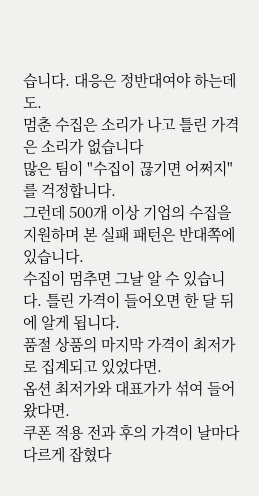습니다. 대응은 정반대여야 하는데도.
멈춘 수집은 소리가 나고 틀린 가격은 소리가 없습니다
많은 팀이 "수집이 끊기면 어쩌지"를 걱정합니다.
그런데 500개 이상 기업의 수집을 지원하며 본 실패 패턴은 반대쪽에 있습니다.
수집이 멈추면 그날 알 수 있습니다. 틀린 가격이 들어오면 한 달 뒤에 알게 됩니다.
품절 상품의 마지막 가격이 최저가로 집계되고 있었다면.
옵션 최저가와 대표가가 섞여 들어왔다면.
쿠폰 적용 전과 후의 가격이 날마다 다르게 잡혔다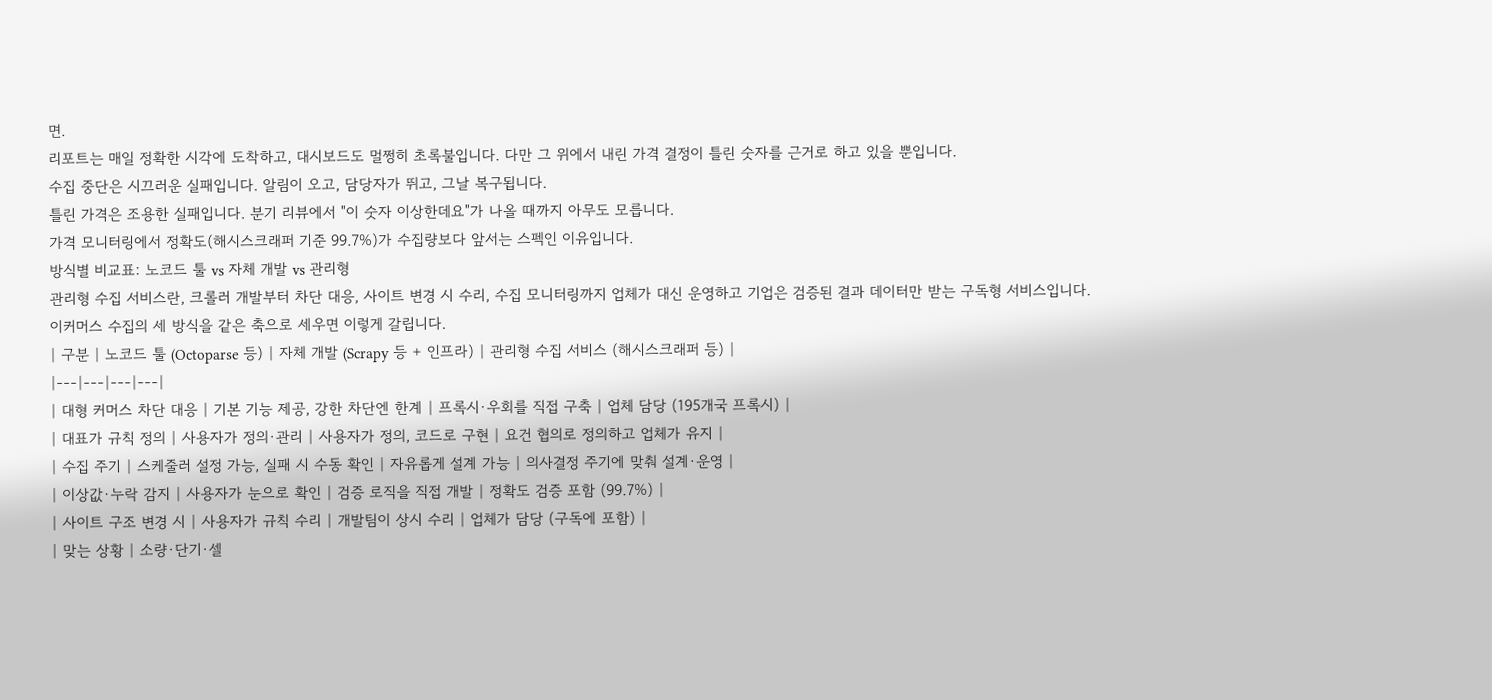면.
리포트는 매일 정확한 시각에 도착하고, 대시보드도 멀쩡히 초록불입니다. 다만 그 위에서 내린 가격 결정이 틀린 숫자를 근거로 하고 있을 뿐입니다.
수집 중단은 시끄러운 실패입니다. 알림이 오고, 담당자가 뛰고, 그날 복구됩니다.
틀린 가격은 조용한 실패입니다. 분기 리뷰에서 "이 숫자 이상한데요"가 나올 때까지 아무도 모릅니다.
가격 모니터링에서 정확도(해시스크래퍼 기준 99.7%)가 수집량보다 앞서는 스펙인 이유입니다.
방식별 비교표: 노코드 툴 vs 자체 개발 vs 관리형
관리형 수집 서비스란, 크롤러 개발부터 차단 대응, 사이트 변경 시 수리, 수집 모니터링까지 업체가 대신 운영하고 기업은 검증된 결과 데이터만 받는 구독형 서비스입니다.
이커머스 수집의 세 방식을 같은 축으로 세우면 이렇게 갈립니다.
| 구분 | 노코드 툴 (Octoparse 등) | 자체 개발 (Scrapy 등 + 인프라) | 관리형 수집 서비스 (해시스크래퍼 등) |
|---|---|---|---|
| 대형 커머스 차단 대응 | 기본 기능 제공, 강한 차단엔 한계 | 프록시·우회를 직접 구축 | 업체 담당 (195개국 프록시) |
| 대표가 규칙 정의 | 사용자가 정의·관리 | 사용자가 정의, 코드로 구현 | 요건 협의로 정의하고 업체가 유지 |
| 수집 주기 | 스케줄러 설정 가능, 실패 시 수동 확인 | 자유롭게 설계 가능 | 의사결정 주기에 맞춰 설계·운영 |
| 이상값·누락 감지 | 사용자가 눈으로 확인 | 검증 로직을 직접 개발 | 정확도 검증 포함 (99.7%) |
| 사이트 구조 변경 시 | 사용자가 규칙 수리 | 개발팀이 상시 수리 | 업체가 담당 (구독에 포함) |
| 맞는 상황 | 소량·단기·셀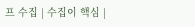프 수집 | 수집이 핵심 |